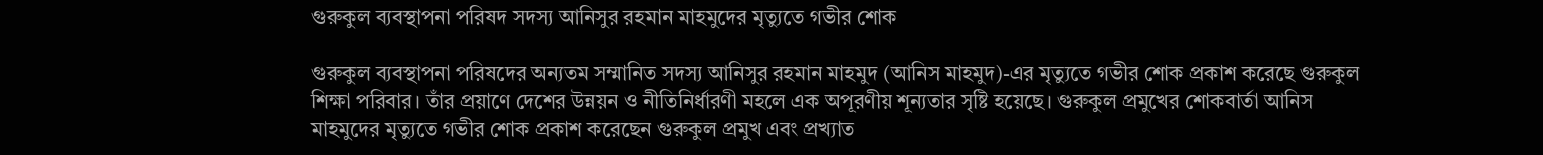গুরুকুল ব্যবস্থাপনা পরিষদ সদস্য আনিসুর রহমান মাহমুদের মৃত্যুতে গভীর শোক

গুরুকুল ব্যবস্থাপনা পরিষদের অন্যতম সম্মানিত সদস্য আনিসুর রহমান মাহমুদ (আনিস মাহমুদ)-এর মৃত্যুতে গভীর শোক প্রকাশ করেছে গুরুকুল শিক্ষা পরিবার। তাঁর প্রয়াণে দেশের উন্নয়ন ও নীতিনির্ধারণী মহলে এক অপূরণীয় শূন্যতার সৃষ্টি হয়েছে। গুরুকুল প্রমুখের শোকবার্তা আনিস মাহমুদের মৃত্যুতে গভীর শোক প্রকাশ করেছেন গুরুকুল প্রমুখ এবং প্রখ্যাত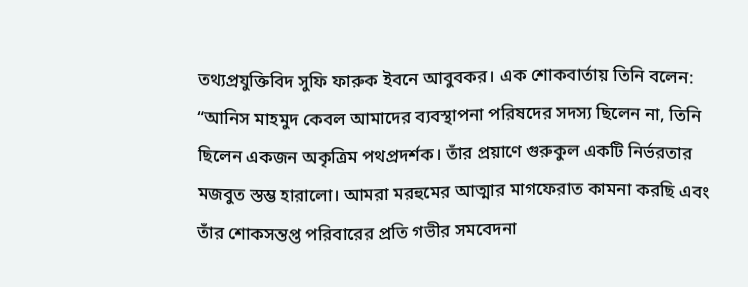তথ্যপ্রযুক্তিবিদ সুফি ফারুক ইবনে আবুবকর। এক শোকবার্তায় তিনি বলেন: “আনিস মাহমুদ কেবল আমাদের ব্যবস্থাপনা পরিষদের সদস্য ছিলেন না, তিনি ছিলেন একজন অকৃত্রিম পথপ্রদর্শক। তাঁর প্রয়াণে গুরুকুল একটি নির্ভরতার মজবুত স্তম্ভ হারালো। আমরা মরহুমের আত্মার মাগফেরাত কামনা করছি এবং তাঁর শোকসন্তপ্ত পরিবারের প্রতি গভীর সমবেদনা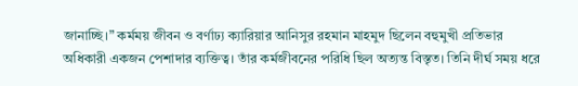জানাচ্ছি।” কর্মময় জীবন ও বর্ণাঢ্য ক্যারিয়ার আনিসুর রহমান মাহমুদ ছিলেন বহুমুখী প্রতিভার অধিকারী একজন পেশাদার ব্যক্তিত্ব। তাঁর কর্মজীবনের পরিধি ছিল অত্যন্ত বিস্তৃত। তিনি দীর্ঘ সময় ধরে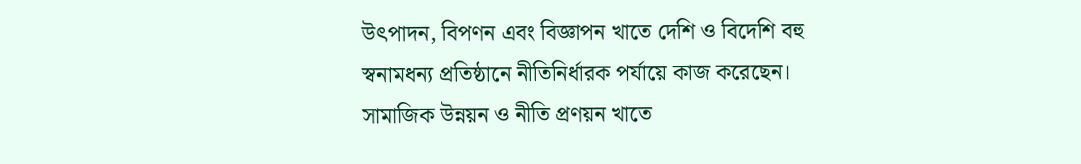উৎপাদন, বিপণন এবং বিজ্ঞাপন খাতে দেশি ও বিদেশি বহু স্বনামধন্য প্রতিষ্ঠানে নীতিনির্ধারক পর্যায়ে কাজ করেছেন। সামাজিক উন্নয়ন ও নীতি প্রণয়ন খাতে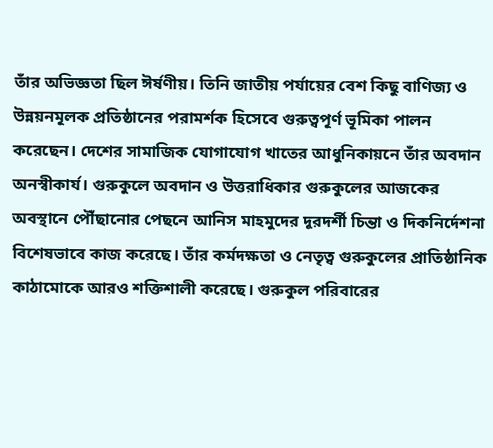তাঁর অভিজ্ঞতা ছিল ঈর্ষণীয়। তিনি জাতীয় পর্যায়ের বেশ কিছু বাণিজ্য ও উন্নয়নমূলক প্রতিষ্ঠানের পরামর্শক হিসেবে গুরুত্বপূর্ণ ভূমিকা পালন করেছেন। দেশের সামাজিক যোগাযোগ খাতের আধুনিকায়নে তাঁর অবদান অনস্বীকার্য। গুরুকুলে অবদান ও উত্তরাধিকার গুরুকুলের আজকের অবস্থানে পৌঁছানোর পেছনে আনিস মাহমুদের দূরদর্শী চিন্তা ও দিকনির্দেশনা বিশেষভাবে কাজ করেছে। তাঁর কর্মদক্ষতা ও নেতৃত্ব গুরুকুলের প্রাতিষ্ঠানিক কাঠামোকে আরও শক্তিশালী করেছে। গুরুকুল পরিবারের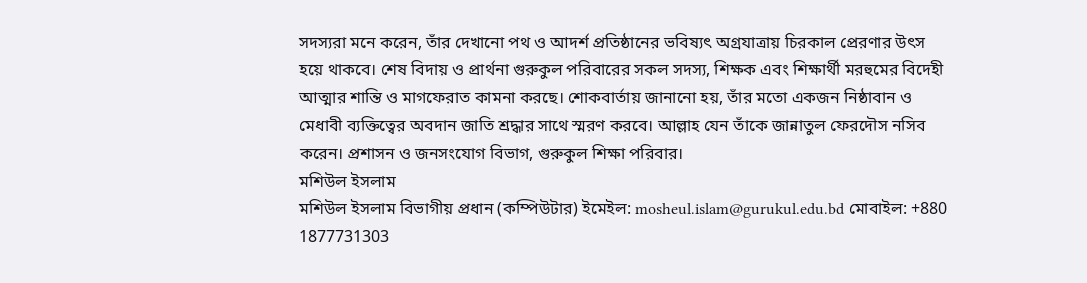সদস্যরা মনে করেন, তাঁর দেখানো পথ ও আদর্শ প্রতিষ্ঠানের ভবিষ্যৎ অগ্রযাত্রায় চিরকাল প্রেরণার উৎস হয়ে থাকবে। শেষ বিদায় ও প্রার্থনা গুরুকুল পরিবারের সকল সদস্য, শিক্ষক এবং শিক্ষার্থী মরহুমের বিদেহী আত্মার শান্তি ও মাগফেরাত কামনা করছে। শোকবার্তায় জানানো হয়, তাঁর মতো একজন নিষ্ঠাবান ও মেধাবী ব্যক্তিত্বের অবদান জাতি শ্রদ্ধার সাথে স্মরণ করবে। আল্লাহ যেন তাঁকে জান্নাতুল ফেরদৌস নসিব করেন। প্রশাসন ও জনসংযোগ বিভাগ, গুরুকুল শিক্ষা পরিবার।
মশিউল ইসলাম
মশিউল ইসলাম বিভাগীয় প্রধান (কম্পিউটার) ইমেইল: mosheul.islam@gurukul.edu.bd মোবাইল: +880 1877731303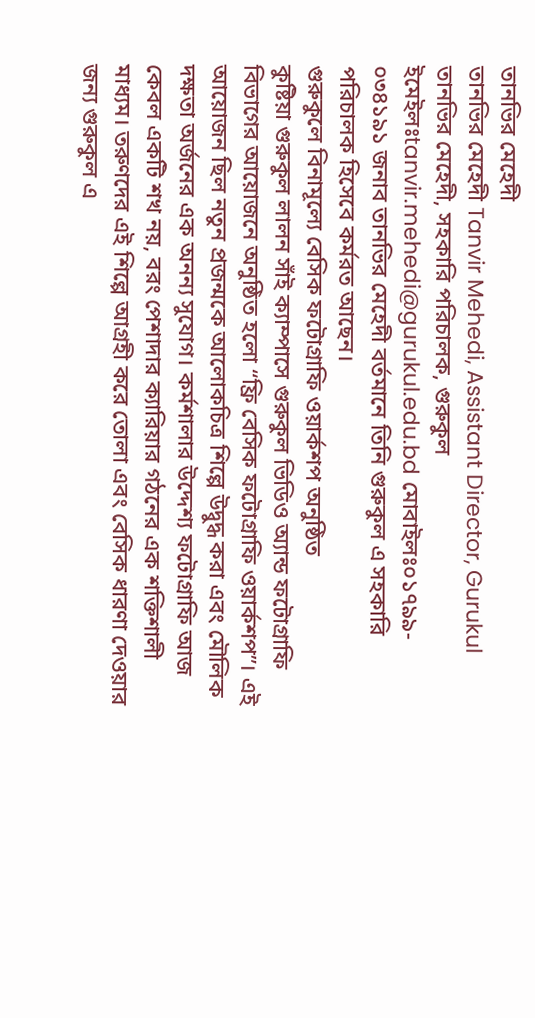তানভির মেহেদী
তানভির মেহেদী Tanvir Mehedi, Assistant Director, Gurukul তানভির মেহেদী, সহকারি পরিচালক, গুরুকুল ইমেইলঃtanvir.mehedi@gurukul.edu.bd মোবাইলঃ০১৭৯৯- ০৩৪১৯১ জনাব তানভির মেহেদী বর্তমানে তিনি গুরুকুল এ সহকারি পরিচালক হিসেবে কর্মরত আছেন।
গুরুকুলে বিনামূল্যে বেসিক ফটোগ্রাফি ওয়ার্কশপ অনুষ্ঠিত
কুষ্টিয়া গুরুকুল লালন সাঁই ক্যাম্পাসে গুরুকুল ভিডিও অ্যান্ড ফটোগ্রাফি বিভাগের আয়োজনে অনুষ্ঠিত হলো “ফ্রি বেসিক ফটোগ্রাফি ওয়ার্কশপ”। এই আয়োজন ছিল নতুন প্রজন্মকে আলোকচিত্র শিল্পে উদ্বুদ্ধ করা এবং মৌলিক দক্ষতা অর্জনের এক অনন্য সুযোগ। কর্মশালার উদ্দেশ্য ফটোগ্রাফি আজ কেবল একটি শখ নয়, বরং পেশাদার ক্যারিয়ার গঠনের এক শক্তিশালী মাধ্যম। তরুণদের এই শিল্পে আগ্রহী করে তোলা এবং বেসিক ধারণা দেওয়ার জন্য গুরুকুল এ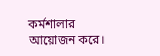কর্মশালার আয়োজন করে।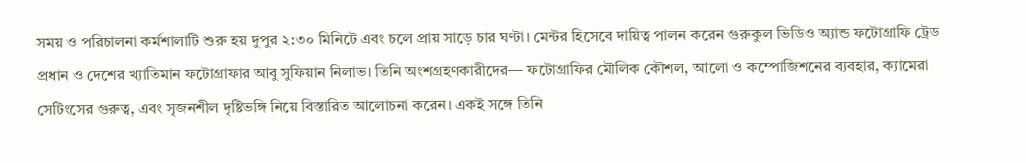সময় ও পরিচালনা কর্মশালাটি শুরু হয় দুপুর ২:৩০ মিনিটে এবং চলে প্রায় সাড়ে চার ঘণ্টা। মেন্টর হিসেবে দায়িত্ব পালন করেন গুরুকুল ভিডিও অ্যান্ড ফটোগ্রাফি ট্রেড প্রধান ও দেশের খ্যাতিমান ফটোগ্রাফার আবু সুফিয়ান নিলাভ। তিনি অংশগ্রহণকারীদের— ফটোগ্রাফির মৌলিক কৌশল, আলো ও কম্পোজিশনের ব্যবহার, ক্যামেরা সেটিংসের গুরুত্ব, এবং সৃজনশীল দৃষ্টিভঙ্গি নিয়ে বিস্তারিত আলোচনা করেন। একই সঙ্গে তিনি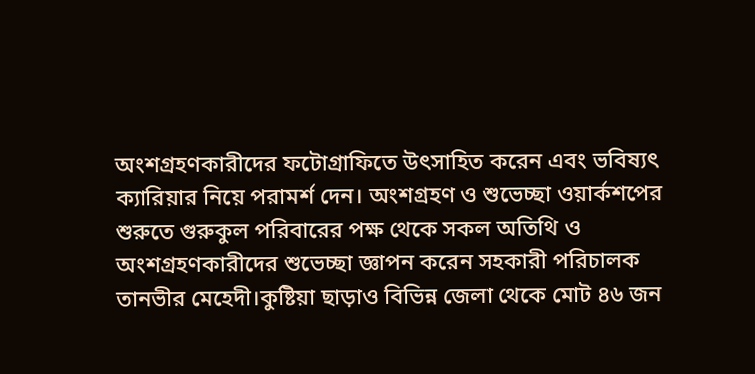অংশগ্রহণকারীদের ফটোগ্রাফিতে উৎসাহিত করেন এবং ভবিষ্যৎ ক্যারিয়ার নিয়ে পরামর্শ দেন। অংশগ্রহণ ও শুভেচ্ছা ওয়ার্কশপের শুরুতে গুরুকুল পরিবারের পক্ষ থেকে সকল অতিথি ও অংশগ্রহণকারীদের শুভেচ্ছা জ্ঞাপন করেন সহকারী পরিচালক তানভীর মেহেদী।কুষ্টিয়া ছাড়াও বিভিন্ন জেলা থেকে মোট ৪৬ জন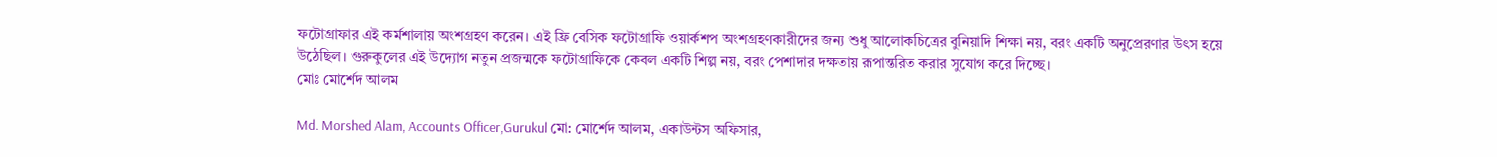ফটোগ্রাফার এই কর্মশালায় অংশগ্রহণ করেন। এই ফ্রি বেসিক ফটোগ্রাফি ওয়ার্কশপ অংশগ্রহণকারীদের জন্য শুধু আলোকচিত্রের বুনিয়াদি শিক্ষা নয়, বরং একটি অনুপ্রেরণার উৎস হয়ে উঠেছিল। গুরুকুলের এই উদ্যোগ নতুন প্রজন্মকে ফটোগ্রাফিকে কেবল একটি শিল্প নয়, বরং পেশাদার দক্ষতায় রূপান্তরিত করার সুযোগ করে দিচ্ছে।
মোঃ মোর্শেদ আলম

Md. Morshed Alam, Accounts Officer,Gurukul মো: মোর্শেদ আলম, একাউন্টস অফিসার,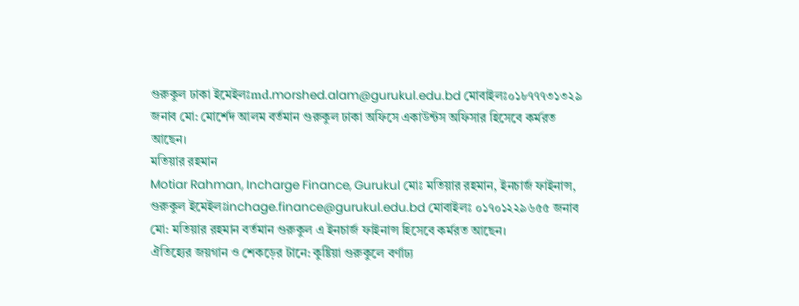গুরুকুল ঢাকা ইমেইলঃmd.morshed.alam@gurukul.edu.bd মোবাইলঃ০১৮৭৭৭৩১৩২৯ জনাব মো: মোর্শেদ আলম বর্তমান গুরুকুল ঢাকা অফিসে একাউন্টস অফিসার হিসেবে কর্মরত আছেন।
মতিয়ার রহমান
Motiar Rahman, Incharge Finance, Gurukul মোঃ মতিয়ার রহমান, ইনচার্জ ফাইনান্স, গুরুকুল ইমেইলঃinchage.finance@gurukul.edu.bd মোবাইলঃ ০১৭০১২২৯৬৫৫ জনাব মো: মতিয়ার রহমান বর্তমান গুরুকুল এ ইনচার্জ ফাইনান্স হিসেবে কর্মরত আছেন।
ঐতিহ্যের জয়গান ও শেকড়ের টানে: কুষ্টিয়া গুরুকুলে বর্ণাঢ্য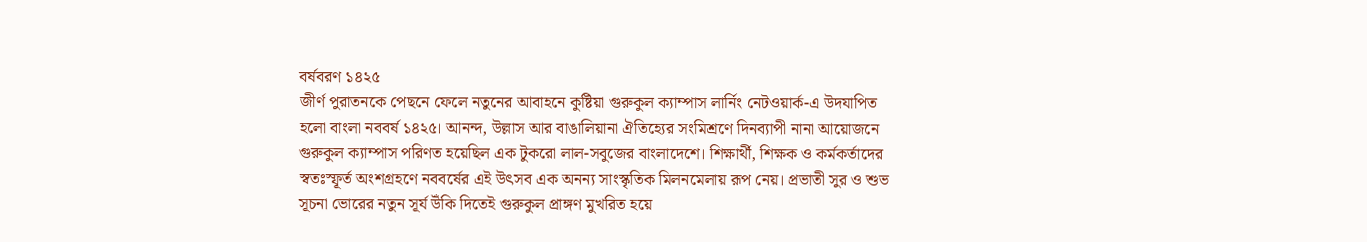বর্ষবরণ ১৪২৫
জীর্ণ পুরাতনকে পেছনে ফেলে নতুনের আবাহনে কুষ্টিয়া গুরুকুল ক্যাম্পাস লার্নিং নেটওয়ার্ক-এ উদযাপিত হলো বাংলা নববর্ষ ১৪২৫। আনন্দ, উল্লাস আর বাঙালিয়ানা ঐতিহ্যের সংমিশ্রণে দিনব্যাপী নানা আয়োজনে গুরুকুল ক্যাম্পাস পরিণত হয়েছিল এক টুকরো লাল-সবুজের বাংলাদেশে। শিক্ষার্থী, শিক্ষক ও কর্মকর্তাদের স্বতঃস্ফূর্ত অংশগ্রহণে নববর্ষের এই উৎসব এক অনন্য সাংস্কৃতিক মিলনমেলায় রূপ নেয়। প্রভাতী সুর ও শুভ সূচনা ভোরের নতুন সূর্য উঁকি দিতেই গুরুকুল প্রাঙ্গণ মুখরিত হয়ে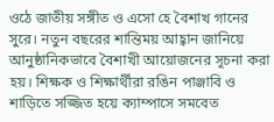ওঠে জাতীয় সঙ্গীত ও এসো হে বৈশাখ গানের সুরে। নতুন বছরের শান্তিময় আহ্বান জানিয়ে আনুষ্ঠানিকভাবে বৈশাখী আয়োজনের সূচনা করা হয়। শিক্ষক ও শিক্ষার্থীরা রঙিন পাঞ্জাবি ও শাড়িতে সজ্জিত হয়ে ক্যাম্পাসে সমবেত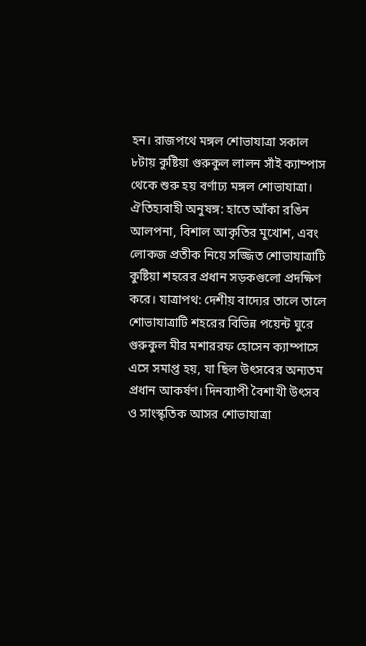হন। রাজপথে মঙ্গল শোভাযাত্রা সকাল ৮টায় কুষ্টিয়া গুরুকুল লালন সাঁই ক্যাম্পাস থেকে শুরু হয় বর্ণাঢ্য মঙ্গল শোভাযাত্রা। ঐতিহ্যবাহী অনুষঙ্গ: হাতে আঁকা রঙিন আলপনা, বিশাল আকৃতির মুখোশ, এবং লোকজ প্রতীক নিয়ে সজ্জিত শোভাযাত্রাটি কুষ্টিয়া শহরের প্রধান সড়কগুলো প্রদক্ষিণ করে। যাত্রাপথ: দেশীয় বাদ্যের তালে তালে শোভাযাত্রাটি শহরের বিভিন্ন পয়েন্ট ঘুরে গুরুকুল মীর মশাররফ হোসেন ক্যাম্পাসে এসে সমাপ্ত হয়, যা ছিল উৎসবের অন্যতম প্রধান আকর্ষণ। দিনব্যাপী বৈশাখী উৎসব ও সাংস্কৃতিক আসর শোভাযাত্রা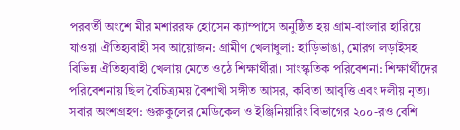পরবর্তী অংশে মীর মশাররফ হোসেন ক্যাম্পাসে অনুষ্ঠিত হয় গ্রাম-বাংলার হারিয়ে যাওয়া ঐতিহ্যবাহী সব আয়োজন: গ্রামীণ খেলাধুলা: হাড়িভাঙা, মোরগ লড়াইসহ বিভিন্ন ঐতিহ্যবাহী খেলায় মেতে ওঠে শিক্ষার্থীরা। সাংস্কৃতিক পরিবেশনা: শিক্ষার্থীদের পরিবেশনায় ছিল বৈচিত্র্যময় বৈশাখী সঙ্গীত আসর, কবিতা আবৃত্তি এবং দলীয় নৃত্য। সবার অংশগ্রহণ: গুরুকুলের মেডিকেল ও ইঞ্জিনিয়ারিং বিভাগের ২০০-রও বেশি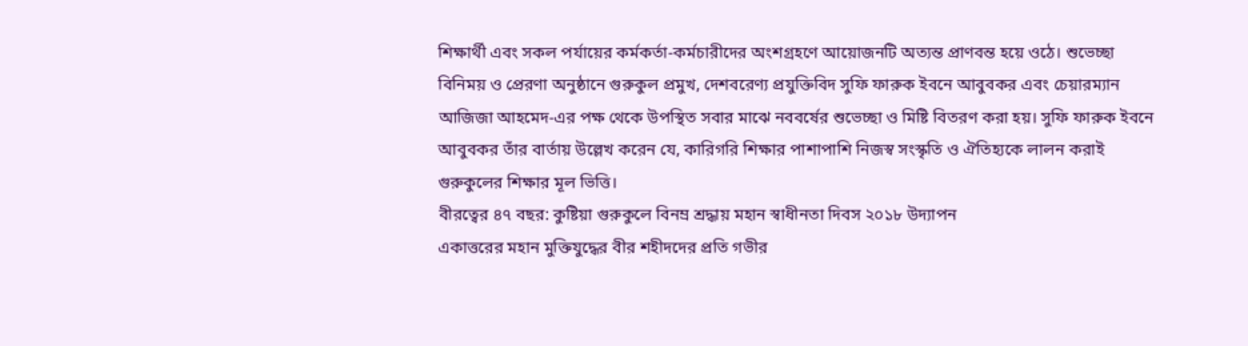শিক্ষার্থী এবং সকল পর্যায়ের কর্মকর্তা-কর্মচারীদের অংশগ্রহণে আয়োজনটি অত্যন্ত প্রাণবন্ত হয়ে ওঠে। শুভেচ্ছা বিনিময় ও প্রেরণা অনুষ্ঠানে গুরুকুল প্রমুখ, দেশবরেণ্য প্রযুক্তিবিদ সুফি ফারুক ইবনে আবুবকর এবং চেয়ারম্যান আজিজা আহমেদ-এর পক্ষ থেকে উপস্থিত সবার মাঝে নববর্ষের শুভেচ্ছা ও মিষ্টি বিতরণ করা হয়। সুফি ফারুক ইবনে আবুবকর তাঁর বার্তায় উল্লেখ করেন যে, কারিগরি শিক্ষার পাশাপাশি নিজস্ব সংস্কৃতি ও ঐতিহ্যকে লালন করাই গুরুকুলের শিক্ষার মূল ভিত্তি।
বীরত্বের ৪৭ বছর: কুষ্টিয়া গুরুকুলে বিনম্র শ্রদ্ধায় মহান স্বাধীনতা দিবস ২০১৮ উদ্যাপন
একাত্তরের মহান মুক্তিযুদ্ধের বীর শহীদদের প্রতি গভীর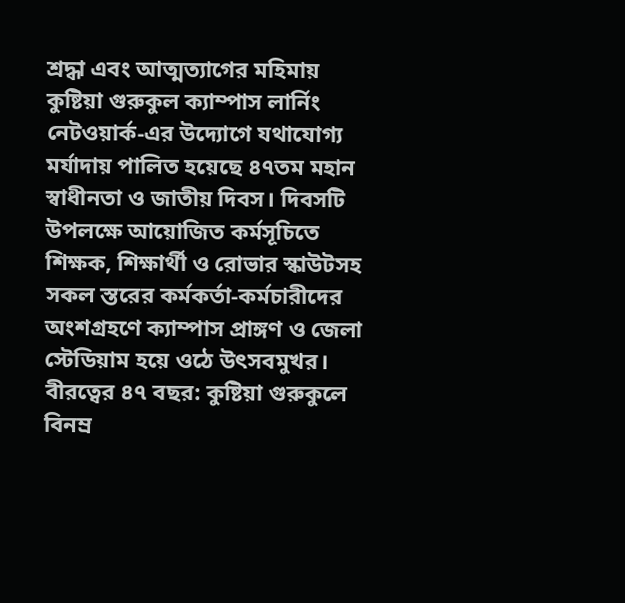শ্রদ্ধা এবং আত্মত্যাগের মহিমায় কুষ্টিয়া গুরুকুল ক্যাম্পাস লার্নিং নেটওয়ার্ক-এর উদ্যোগে যথাযোগ্য মর্যাদায় পালিত হয়েছে ৪৭তম মহান স্বাধীনতা ও জাতীয় দিবস। দিবসটি উপলক্ষে আয়োজিত কর্মসূচিতে শিক্ষক, শিক্ষার্থী ও রোভার স্কাউটসহ সকল স্তরের কর্মকর্তা-কর্মচারীদের অংশগ্রহণে ক্যাম্পাস প্রাঙ্গণ ও জেলা স্টেডিয়াম হয়ে ওঠে উৎসবমুখর। বীরত্বের ৪৭ বছর: কুষ্টিয়া গুরুকুলে বিনম্র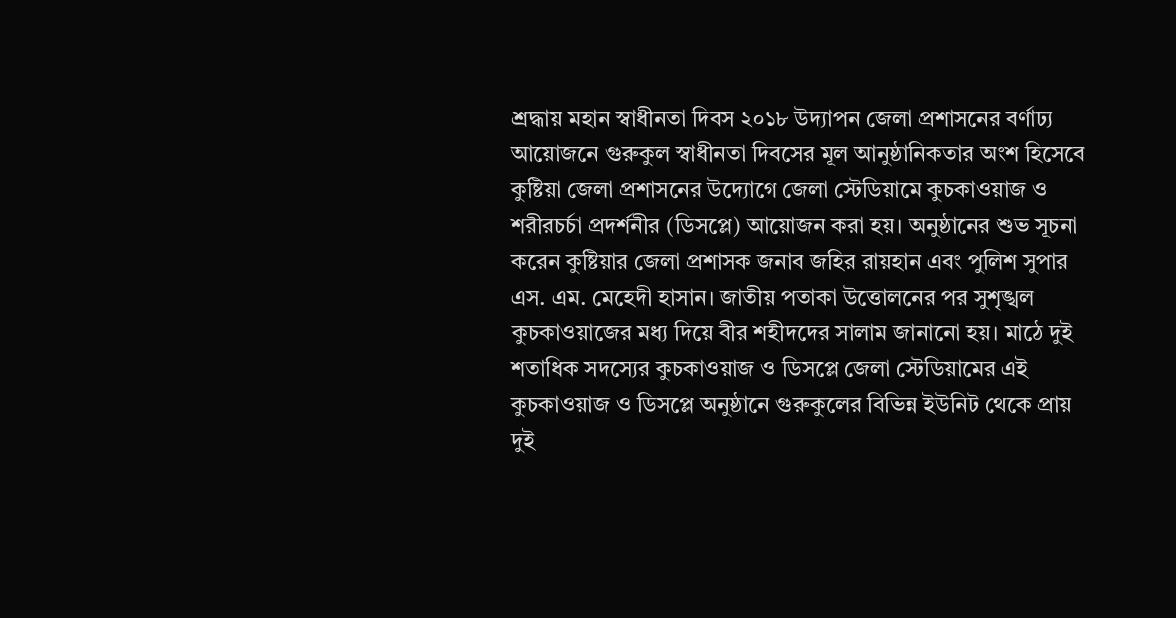শ্রদ্ধায় মহান স্বাধীনতা দিবস ২০১৮ উদ্যাপন জেলা প্রশাসনের বর্ণাঢ্য আয়োজনে গুরুকুল স্বাধীনতা দিবসের মূল আনুষ্ঠানিকতার অংশ হিসেবে কুষ্টিয়া জেলা প্রশাসনের উদ্যোগে জেলা স্টেডিয়ামে কুচকাওয়াজ ও শরীরচর্চা প্রদর্শনীর (ডিসপ্লে) আয়োজন করা হয়। অনুষ্ঠানের শুভ সূচনা করেন কুষ্টিয়ার জেলা প্রশাসক জনাব জহির রায়হান এবং পুলিশ সুপার এস. এম. মেহেদী হাসান। জাতীয় পতাকা উত্তোলনের পর সুশৃঙ্খল কুচকাওয়াজের মধ্য দিয়ে বীর শহীদদের সালাম জানানো হয়। মাঠে দুই শতাধিক সদস্যের কুচকাওয়াজ ও ডিসপ্লে জেলা স্টেডিয়ামের এই কুচকাওয়াজ ও ডিসপ্লে অনুষ্ঠানে গুরুকুলের বিভিন্ন ইউনিট থেকে প্রায় দুই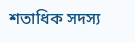শতাধিক সদস্য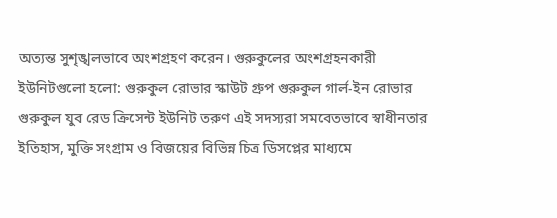অত্যন্ত সুশৃঙ্খলভাবে অংশগ্রহণ করেন। গুরুকুলের অংশগ্রহনকারী ইউনিটগুলো হলো: গুরুকুল রোভার স্কাউট গ্রুপ গুরুকুল গার্ল-ইন রোভার গুরুকুল যুব রেড ক্রিসেন্ট ইউনিট তরুণ এই সদস্যরা সমবেতভাবে স্বাধীনতার ইতিহাস, মুক্তি সংগ্রাম ও বিজয়ের বিভিন্ন চিত্র ডিসপ্লের মাধ্যমে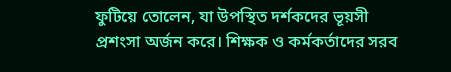ফুটিয়ে তোলেন, যা উপস্থিত দর্শকদের ভূয়সী প্রশংসা অর্জন করে। শিক্ষক ও কর্মকর্তাদের সরব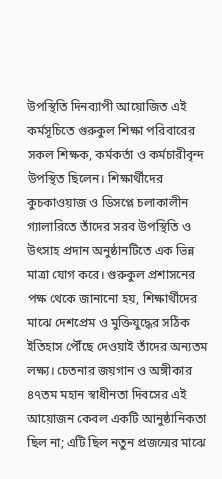উপস্থিতি দিনব্যাপী আয়োজিত এই কর্মসূচিতে গুরুকুল শিক্ষা পরিবারের সকল শিক্ষক, কর্মকর্তা ও কর্মচারীবৃন্দ উপস্থিত ছিলেন। শিক্ষার্থীদের কুচকাওয়াজ ও ডিসপ্লে চলাকালীন গ্যালারিতে তাঁদের সরব উপস্থিতি ও উৎসাহ প্রদান অনুষ্ঠানটিতে এক ভিন্ন মাত্রা যোগ করে। গুরুকুল প্রশাসনের পক্ষ থেকে জানানো হয়, শিক্ষার্থীদের মাঝে দেশপ্রেম ও মুক্তিযুদ্ধের সঠিক ইতিহাস পৌঁছে দেওয়াই তাঁদের অন্যতম লক্ষ্য। চেতনার জয়গান ও অঙ্গীকার ৪৭তম মহান স্বাধীনতা দিবসের এই আয়োজন কেবল একটি আনুষ্ঠানিকতা ছিল না; এটি ছিল নতুন প্রজন্মের মাঝে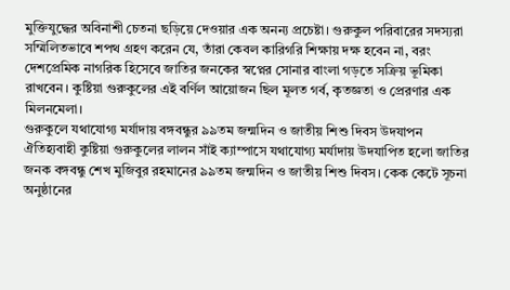মুক্তিযুদ্ধের অবিনাশী চেতনা ছড়িয়ে দেওয়ার এক অনন্য প্রচেষ্টা। গুরুকুল পরিবারের সদস্যরা সম্মিলিতভাবে শপথ গ্রহণ করেন যে, তাঁরা কেবল কারিগরি শিক্ষায় দক্ষ হবেন না, বরং দেশপ্রেমিক নাগরিক হিসেবে জাতির জনকের স্বপ্নের সোনার বাংলা গড়তে সক্রিয় ভূমিকা রাখবেন। কুষ্টিয়া গুরুকুলের এই বর্ণিল আয়োজন ছিল মূলত গর্ব, কৃতজ্ঞতা ও প্রেরণার এক মিলনমেলা।
গুরুকুলে যথাযোগ্য মর্যাদায় বঙ্গবন্ধুর ৯৯তম জন্মদিন ও জাতীয় শিশু দিবস উদযাপন
ঐতিহ্যবাহী কুষ্টিয়া গুরুকুলের লালন সাঁই ক্যাম্পাসে যথাযোগ্য মর্যাদায় উদযাপিত হলো জাতির জনক বঙ্গবন্ধু শেখ মুজিবুর রহমানের ৯৯তম জন্মদিন ও জাতীয় শিশু দিবস। কেক কেটে সূচনা অনুষ্ঠানের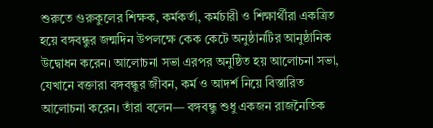শুরুতে গুরুকুলের শিক্ষক, কর্মকর্তা, কর্মচারী ও শিক্ষার্থীরা একত্রিত হয়ে বঙ্গবন্ধুর জন্মদিন উপলক্ষে কেক কেটে অনুষ্ঠানটির আনুষ্ঠানিক উদ্বোধন করেন। আলোচনা সভা এরপর অনুষ্ঠিত হয় আলোচনা সভা, যেখানে বক্তারা বঙ্গবন্ধুর জীবন, কর্ম ও আদর্শ নিয়ে বিস্তারিত আলোচনা করেন। তাঁরা বলেন— বঙ্গবন্ধু শুধু একজন রাজনৈতিক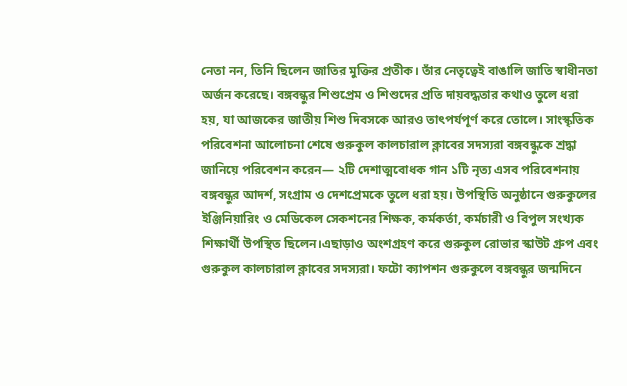নেতা নন, তিনি ছিলেন জাতির মুক্তির প্রতীক। তাঁর নেতৃত্বেই বাঙালি জাতি স্বাধীনতা অর্জন করেছে। বঙ্গবন্ধুর শিশুপ্রেম ও শিশুদের প্রতি দায়বদ্ধতার কথাও তুলে ধরা হয়, যা আজকের জাতীয় শিশু দিবসকে আরও তাৎপর্যপূর্ণ করে তোলে। সাংস্কৃতিক পরিবেশনা আলোচনা শেষে গুরুকুল কালচারাল ক্লাবের সদস্যরা বঙ্গবন্ধুকে শ্রদ্ধা জানিয়ে পরিবেশন করেন— ২টি দেশাত্মবোধক গান ১টি নৃত্য এসব পরিবেশনায় বঙ্গবন্ধুর আদর্শ, সংগ্রাম ও দেশপ্রেমকে তুলে ধরা হয়। উপস্থিতি অনুষ্ঠানে গুরুকুলের ইঞ্জিনিয়ারিং ও মেডিকেল সেকশনের শিক্ষক, কর্মকর্তা, কর্মচারী ও বিপুল সংখ্যক শিক্ষার্থী উপস্থিত ছিলেন।এছাড়াও অংশগ্রহণ করে গুরুকুল রোভার স্কাউট গ্রুপ এবং গুরুকুল কালচারাল ক্লাবের সদস্যরা। ফটো ক্যাপশন গুরুকুলে বঙ্গবন্ধুর জন্মদিনে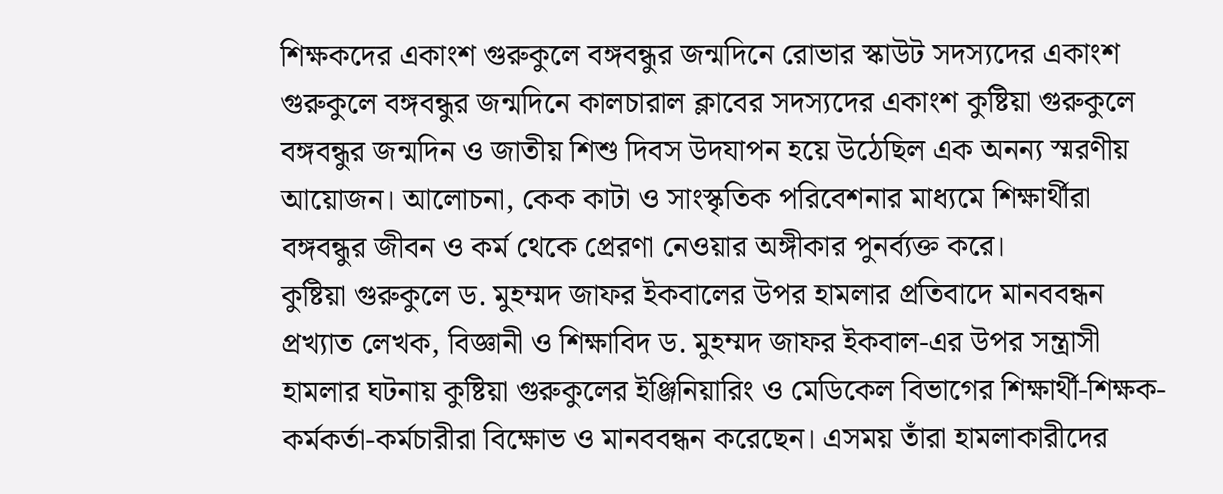শিক্ষকদের একাংশ গুরুকুলে বঙ্গবন্ধুর জন্মদিনে রোভার স্কাউট সদস্যদের একাংশ গুরুকুলে বঙ্গবন্ধুর জন্মদিনে কালচারাল ক্লাবের সদস্যদের একাংশ কুষ্টিয়া গুরুকুলে বঙ্গবন্ধুর জন্মদিন ও জাতীয় শিশু দিবস উদযাপন হয়ে উঠেছিল এক অনন্য স্মরণীয় আয়োজন। আলোচনা, কেক কাটা ও সাংস্কৃতিক পরিবেশনার মাধ্যমে শিক্ষার্থীরা বঙ্গবন্ধুর জীবন ও কর্ম থেকে প্রেরণা নেওয়ার অঙ্গীকার পুনর্ব্যক্ত করে।
কুষ্টিয়া গুরুকুলে ড. মুহম্মদ জাফর ইকবালের উপর হামলার প্রতিবাদে মানববন্ধন
প্রখ্যাত লেখক, বিজ্ঞানী ও শিক্ষাবিদ ড. মুহম্মদ জাফর ইকবাল-এর উপর সন্ত্রাসী হামলার ঘটনায় কুষ্টিয়া গুরুকুলের ইঞ্জিনিয়ারিং ও মেডিকেল বিভাগের শিক্ষার্থী-শিক্ষক-কর্মকর্তা-কর্মচারীরা বিক্ষোভ ও মানববন্ধন করেছেন। এসময় তাঁরা হামলাকারীদের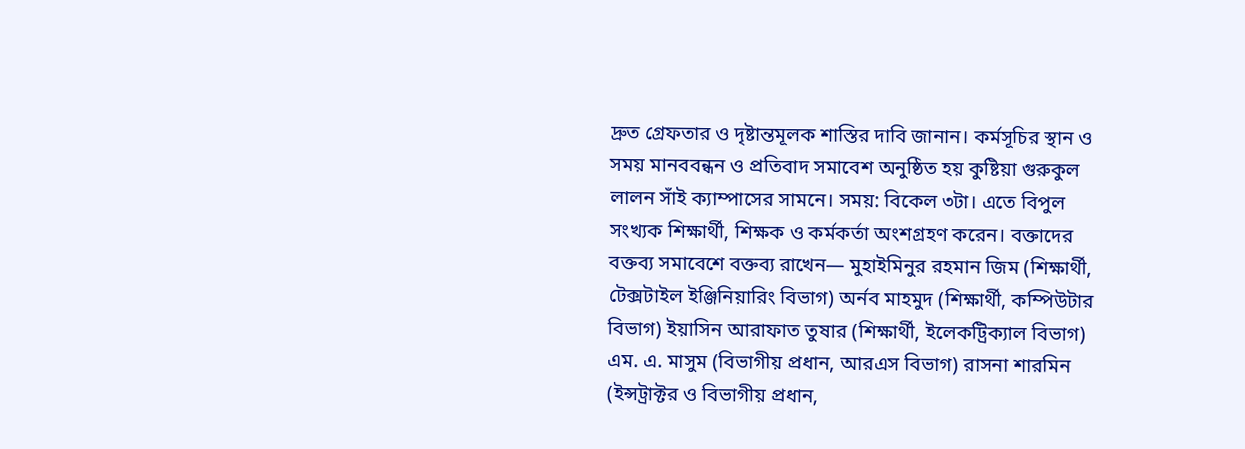দ্রুত গ্রেফতার ও দৃষ্টান্তমূলক শাস্তির দাবি জানান। কর্মসূচির স্থান ও সময় মানববন্ধন ও প্রতিবাদ সমাবেশ অনুষ্ঠিত হয় কুষ্টিয়া গুরুকুল লালন সাঁই ক্যাম্পাসের সামনে। সময়: বিকেল ৩টা। এতে বিপুল সংখ্যক শিক্ষার্থী, শিক্ষক ও কর্মকর্তা অংশগ্রহণ করেন। বক্তাদের বক্তব্য সমাবেশে বক্তব্য রাখেন— মুহাইমিনুর রহমান জিম (শিক্ষার্থী, টেক্সটাইল ইঞ্জিনিয়ারিং বিভাগ) অর্নব মাহমুদ (শিক্ষার্থী, কম্পিউটার বিভাগ) ইয়াসিন আরাফাত তুষার (শিক্ষার্থী, ইলেকট্রিক্যাল বিভাগ) এম. এ. মাসুম (বিভাগীয় প্রধান, আরএস বিভাগ) রাসনা শারমিন (ইন্সট্রাক্টর ও বিভাগীয় প্রধান,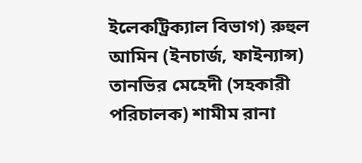ইলেকট্রিক্যাল বিভাগ) রুহুল আমিন (ইনচার্জ, ফাইন্যান্স) তানভির মেহেদী (সহকারী পরিচালক) শামীম রানা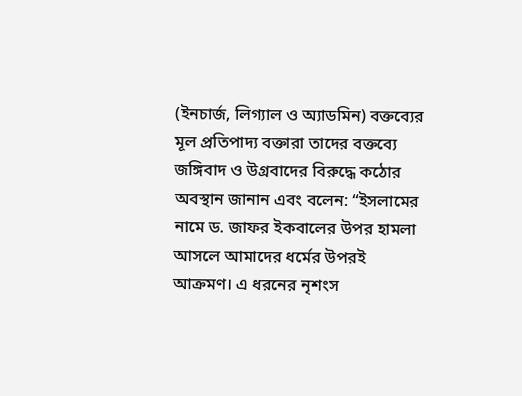(ইনচার্জ, লিগ্যাল ও অ্যাডমিন) বক্তব্যের মূল প্রতিপাদ্য বক্তারা তাদের বক্তব্যে জঙ্গিবাদ ও উগ্রবাদের বিরুদ্ধে কঠোর অবস্থান জানান এবং বলেন: “ইসলামের নামে ড. জাফর ইকবালের উপর হামলা আসলে আমাদের ধর্মের উপরই আক্রমণ। এ ধরনের নৃশংস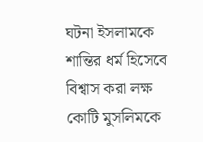ঘটনা ইসলামকে শান্তির ধর্ম হিসেবে বিশ্বাস করা লক্ষ কোটি মুসলিমকে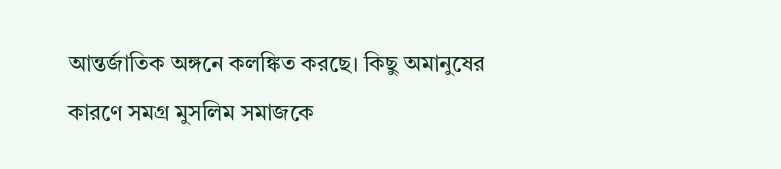আন্তর্জাতিক অঙ্গনে কলঙ্কিত করছে। কিছু অমানুষের কারণে সমগ্র মুসলিম সমাজকে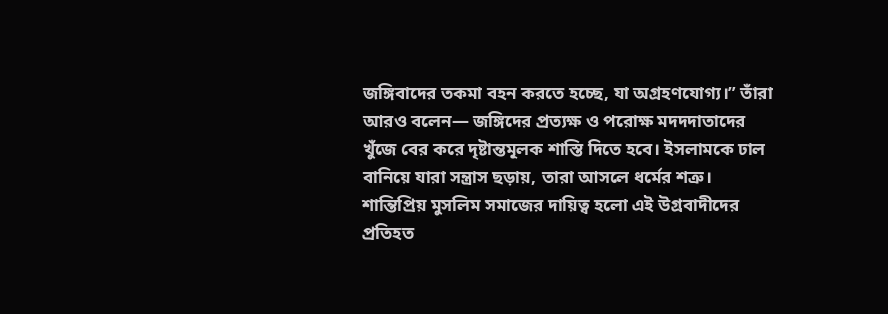জঙ্গিবাদের তকমা বহন করতে হচ্ছে, যা অগ্রহণযোগ্য।” তাঁরা আরও বলেন— জঙ্গিদের প্রত্যক্ষ ও পরোক্ষ মদদদাতাদের খুঁজে বের করে দৃষ্টান্তমূলক শাস্তি দিতে হবে। ইসলামকে ঢাল বানিয়ে যারা সন্ত্রাস ছড়ায়, তারা আসলে ধর্মের শত্রু। শান্তিপ্রিয় মুসলিম সমাজের দায়িত্ব হলো এই উগ্রবাদীদের প্রতিহত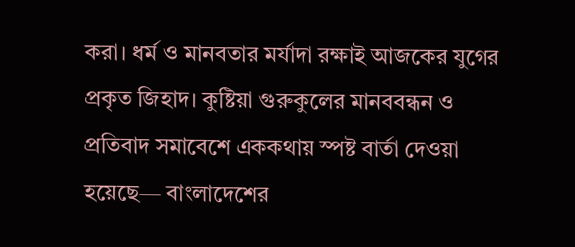করা। ধর্ম ও মানবতার মর্যাদা রক্ষাই আজকের যুগের প্রকৃত জিহাদ। কুষ্টিয়া গুরুকুলের মানববন্ধন ও প্রতিবাদ সমাবেশে এককথায় স্পষ্ট বার্তা দেওয়া হয়েছে— বাংলাদেশের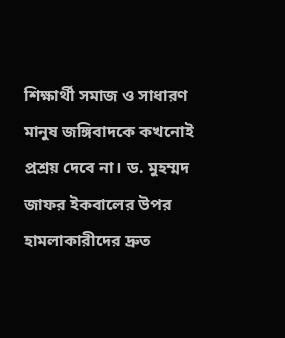শিক্ষার্থী সমাজ ও সাধারণ মানুষ জঙ্গিবাদকে কখনোই প্রশ্রয় দেবে না। ড. মুহম্মদ জাফর ইকবালের উপর হামলাকারীদের দ্রুত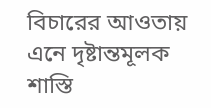বিচারের আওতায় এনে দৃষ্টান্তমূলক শাস্তি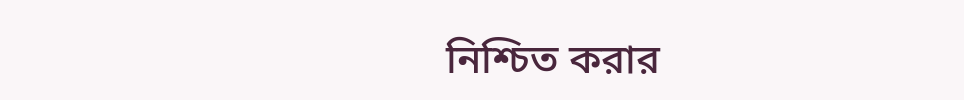নিশ্চিত করার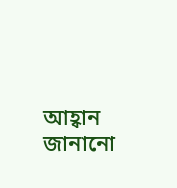আহ্বান জানানো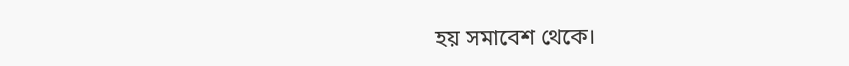হয় সমাবেশ থেকে।